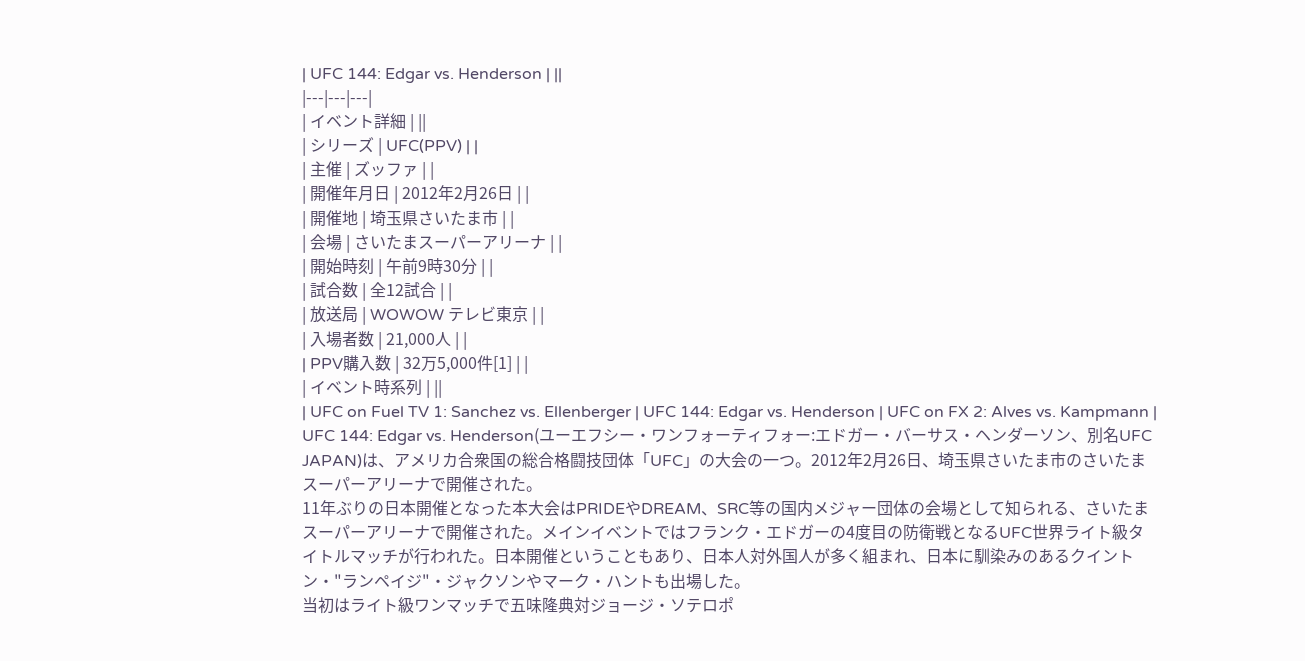| UFC 144: Edgar vs. Henderson | ||
|---|---|---|
| イベント詳細 | ||
| シリーズ | UFC(PPV) | |
| 主催 | ズッファ | |
| 開催年月日 | 2012年2月26日 | |
| 開催地 | 埼玉県さいたま市 | |
| 会場 | さいたまスーパーアリーナ | |
| 開始時刻 | 午前9時30分 | |
| 試合数 | 全12試合 | |
| 放送局 | WOWOW テレビ東京 | |
| 入場者数 | 21,000人 | |
| PPV購入数 | 32万5,000件[1] | |
| イベント時系列 | ||
| UFC on Fuel TV 1: Sanchez vs. Ellenberger | UFC 144: Edgar vs. Henderson | UFC on FX 2: Alves vs. Kampmann |
UFC 144: Edgar vs. Henderson(ユーエフシー・ワンフォーティフォー:エドガー・バーサス・ヘンダーソン、別名UFC JAPAN)は、アメリカ合衆国の総合格闘技団体「UFC」の大会の一つ。2012年2月26日、埼玉県さいたま市のさいたまスーパーアリーナで開催された。
11年ぶりの日本開催となった本大会はPRIDEやDREAM、SRC等の国内メジャー団体の会場として知られる、さいたまスーパーアリーナで開催された。メインイベントではフランク・エドガーの4度目の防衛戦となるUFC世界ライト級タイトルマッチが行われた。日本開催ということもあり、日本人対外国人が多く組まれ、日本に馴染みのあるクイントン・"ランペイジ"・ジャクソンやマーク・ハントも出場した。
当初はライト級ワンマッチで五味隆典対ジョージ・ソテロポ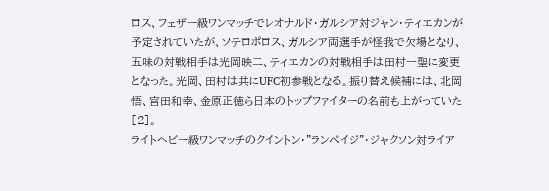ロス、フェザー級ワンマッチでレオナルド・ガルシア対ジャン・ティエカンが予定されていたが、ソテロポロス、ガルシア両選手が怪我で欠場となり、五味の対戦相手は光岡映二、ティエカンの対戦相手は田村一聖に変更となった。光岡、田村は共にUFC初参戦となる。振り替え候補には、北岡悟、宮田和幸、金原正徳ら日本のトップファイターの名前も上がっていた[2]。
ライトヘビー級ワンマッチのクイントン・"ランペイジ"・ジャクソン対ライア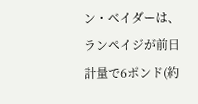ン・ベイダーは、ランペイジが前日計量で6ポンド(約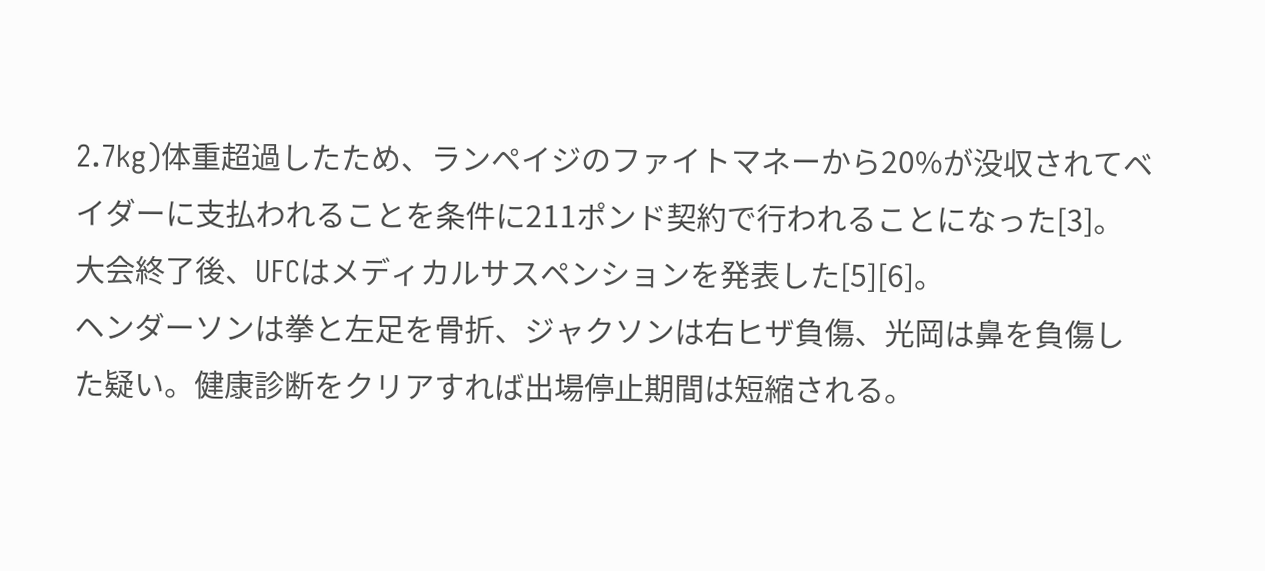2.7kg)体重超過したため、ランペイジのファイトマネーから20%が没収されてベイダーに支払われることを条件に211ポンド契約で行われることになった[3]。
大会終了後、UFCはメディカルサスペンションを発表した[5][6]。
ヘンダーソンは拳と左足を骨折、ジャクソンは右ヒザ負傷、光岡は鼻を負傷した疑い。健康診断をクリアすれば出場停止期間は短縮される。